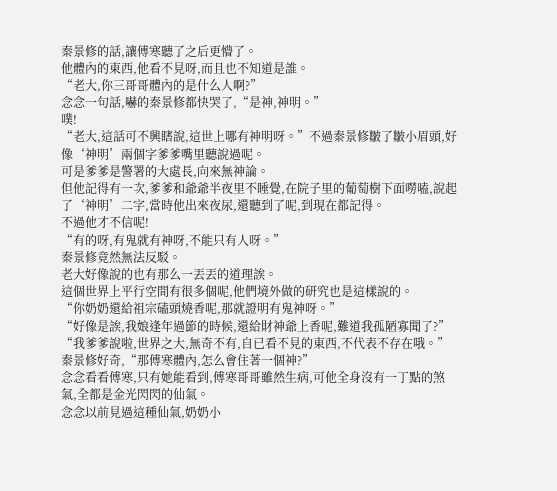秦景修的話,讓傅寒聽了之后更懵了。
他體內的東西,他看不見呀,而且也不知道是誰。
“老大,你三哥哥體內的是什么人啊?”
念念一句話,嚇的秦景修都快哭了,“是神,神明。”
噗!
“老大,這話可不興瞎說,這世上哪有神明呀。”不過秦景修皺了皺小眉頭,好像‘神明’兩個字爹爹嘴里聽說過呢。
可是爹爹是警署的大處長,向來無神論。
但他記得有一次,爹爹和爺爺半夜里不睡覺,在院子里的葡萄樹下面嘮嗑,說起了‘神明’二字,當時他出來夜尿,還聽到了呢,到現在都記得。
不過他才不信呢!
“有的呀,有鬼就有神呀,不能只有人呀。”
秦景修竟然無法反駁。
老大好像說的也有那么一丟丟的道理誒。
這個世界上平行空間有很多個呢,他們境外做的研究也是這樣說的。
“你奶奶還給祖宗磕頭燒香呢,那就證明有鬼神呀。”
“好像是誒,我娘逢年過節的時候,還給財神爺上香呢,難道我孤陋寡聞了?”
“我爹爹說啦,世界之大,無奇不有,自已看不見的東西,不代表不存在哦。”
秦景修好奇,“那傅寒體內,怎么會住著一個神?”
念念看看傅寒,只有她能看到,傅寒哥哥雖然生病,可他全身沒有一丁點的煞氣,全都是金光閃閃的仙氣。
念念以前見過這種仙氣,奶奶小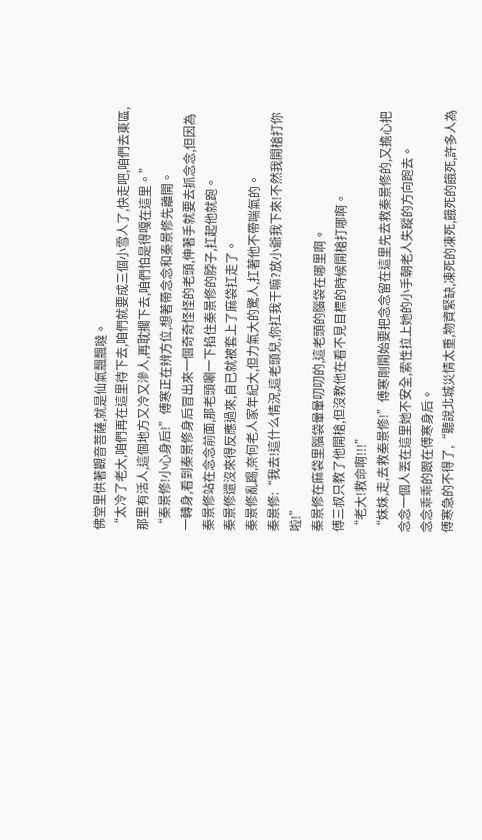佛堂里供著觀音菩薩,就是仙氣飄飄噠。
“太冷了老大,咱們再在這里待下去,咱們就要成三個小雪人了,快走吧,咱們去東區,那里有活人,這個地方又冷又滲人,再耽擱下去,咱們怕是得嘎在這里。”
“秦景修!小心身后!”傅寒正在辨方位,想著帶念念和秦景修先離開。
一轉身,看到秦景修身后冒出來一個奇奇怪怪的老頭,伸著手就要去抓念念,但因為秦景修站在念念前面,那老頭唰一下掐住秦景修的脖子,扛起他就跑。
秦景修還沒來得反應過來,自已就被套上了麻袋扛走了。
秦景修亂踢,奈何老人家年紀大,但力氣大的驚人,扛著他不帶喘氣的。
秦景修:“我去!這什么情況,這老頭兒,你扛我干嘛?放小爺我下來!不然我開槍打你啦!”
秦景修在麻袋里腦袋暈暈叨叨的,這老頭的腦袋在哪里啊。
傅三叔只教了他開槍,但沒教他在看不見目標的時候開槍打哪啊。
“老大!救命啊!!!”
“妹妹,走,去救秦景修!”傅寒剛開始要把念念留在這里先去救秦景修的,又擔心把念念一個人丟在這里她不安全,索性拉上她的小手朝老人失蹤的方向跑去。
念念乖乖的跟在傅寒身后。
傅寒急的不得了,“聽說北城災情太重,物資緊缺,凍死的凍死,餓死的餓死,許多人為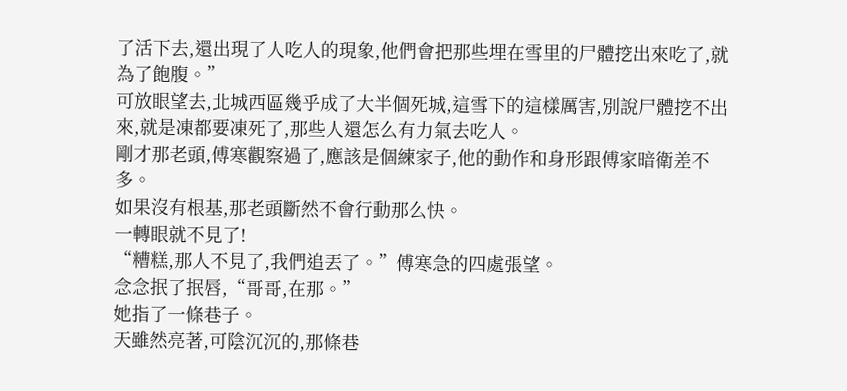了活下去,還出現了人吃人的現象,他們會把那些埋在雪里的尸體挖出來吃了,就為了飽腹。”
可放眼望去,北城西區幾乎成了大半個死城,這雪下的這樣厲害,別說尸體挖不出來,就是凍都要凍死了,那些人還怎么有力氣去吃人。
剛才那老頭,傅寒觀察過了,應該是個練家子,他的動作和身形跟傅家暗衛差不多。
如果沒有根基,那老頭斷然不會行動那么快。
一轉眼就不見了!
“糟糕,那人不見了,我們追丟了。”傅寒急的四處張望。
念念抿了抿唇,“哥哥,在那。”
她指了一條巷子。
天雖然亮著,可陰沉沉的,那條巷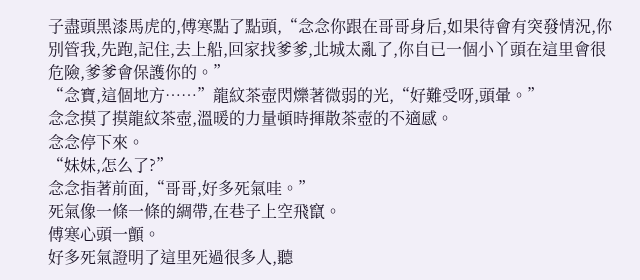子盡頭黑漆馬虎的,傅寒點了點頭,“念念你跟在哥哥身后,如果待會有突發情況,你別管我,先跑,記住,去上船,回家找爹爹,北城太亂了,你自已一個小丫頭在這里會很危險,爹爹會保護你的。”
“念寶,這個地方……”龍紋茶壺閃爍著微弱的光,“好難受呀,頭暈。”
念念摸了摸龍紋茶壺,溫暖的力量頓時揮散茶壺的不適感。
念念停下來。
“妹妹,怎么了?”
念念指著前面,“哥哥,好多死氣哇。”
死氣像一條一條的綢帶,在巷子上空飛竄。
傅寒心頭一顫。
好多死氣證明了這里死過很多人,聽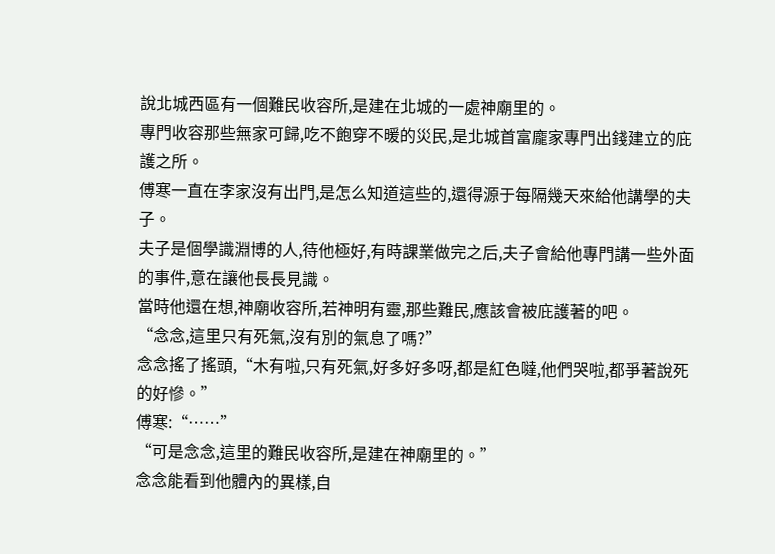說北城西區有一個難民收容所,是建在北城的一處神廟里的。
專門收容那些無家可歸,吃不飽穿不暖的災民,是北城首富龐家專門出錢建立的庇護之所。
傅寒一直在李家沒有出門,是怎么知道這些的,還得源于每隔幾天來給他講學的夫子。
夫子是個學識淵博的人,待他極好,有時課業做完之后,夫子會給他專門講一些外面的事件,意在讓他長長見識。
當時他還在想,神廟收容所,若神明有靈,那些難民,應該會被庇護著的吧。
“念念,這里只有死氣,沒有別的氣息了嗎?”
念念搖了搖頭,“木有啦,只有死氣,好多好多呀,都是紅色噠,他們哭啦,都爭著說死的好慘。”
傅寒:“……”
“可是念念,這里的難民收容所,是建在神廟里的。”
念念能看到他體內的異樣,自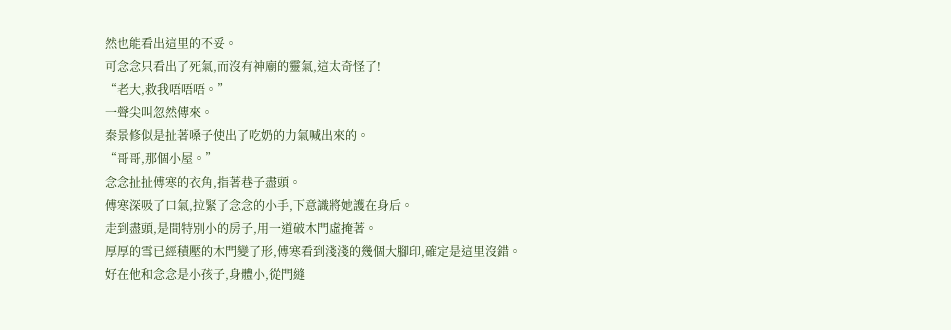然也能看出這里的不妥。
可念念只看出了死氣,而沒有神廟的靈氣,這太奇怪了!
“老大,救我唔唔唔。”
一聲尖叫忽然傳來。
秦景修似是扯著嗓子使出了吃奶的力氣喊出來的。
“哥哥,那個小屋。”
念念扯扯傅寒的衣角,指著巷子盡頭。
傅寒深吸了口氣,拉緊了念念的小手,下意識將她護在身后。
走到盡頭,是間特別小的房子,用一道破木門虛掩著。
厚厚的雪已經積壓的木門變了形,傅寒看到淺淺的幾個大腳印,確定是這里沒錯。
好在他和念念是小孩子,身體小,從門縫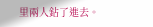里兩人鉆了進去。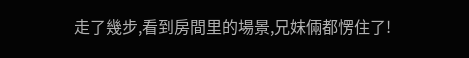走了幾步,看到房間里的場景,兄妹倆都愣住了!